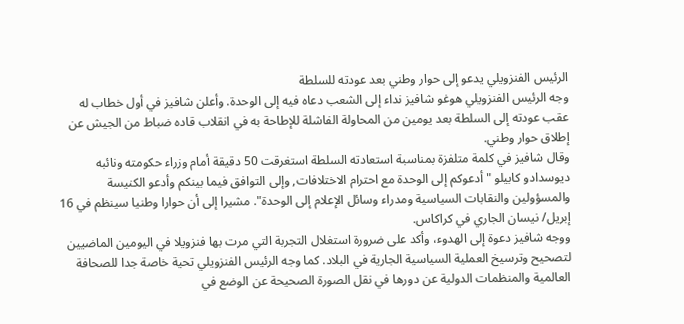الرئيس الفنزويلي يدعو إلى حوار وطني بعد عودته للسلطة
وجه الرئيس الفنزويلي هوغو شافيز نداء إلى الشعب دعاه فيه إلى الوحدة. وأعلن شافيز في أول خطاب له عقب عودته إلى السلطة بعد يومين من المحاولة الفاشلة للإطاحة به في انقلاب قاده ضباط من الجيش عن إطلاق حوار وطني.
وقال شافيز في كلمة متلفزة بمناسبة استعادته السلطة استغرقت 50 دقيقة أمام وزراء حكومته ونائبه ديوسدادو كابيلو "أدعوكم إلى الوحدة مع احترام الاختلافات, وإلى التوافق فيما بينكم وأدعو الكنيسة والمسؤولين والنقابات السياسية ومدراء وسائل الإعلام إلى الوحدة". مشيرا إلى أن حوارا وطنيا سينظم في 16 إبريل/ نيسان الجاري في كراكاس.
ووجه شافيز دعوة إلى الهدوء، وأكد على ضرورة استغلال التجربة التي مرت بها فنزويلا في اليومين الماضيين لتصحيح وترسيخ العملية السياسية الجارية في البلاد. كما وجه الرئيس الفنزويلي تحية خاصة جدا للصحافة العالمية والمنظمات الدولية عن دورها في نقل الصورة الصحيحة عن الوضع في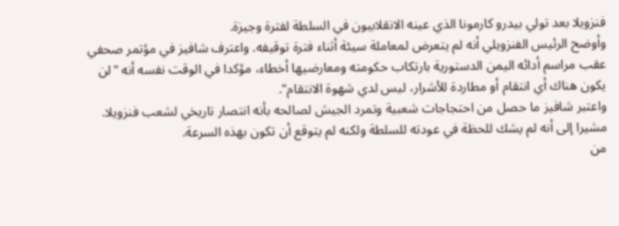فنزويلا بعد تولي بيدرو كارمونا الذي عينه الانقلابيون في السلطة لفترة وجيزة.
وأوضح الرئيس الفنزويلي أنه لم يتعرض لمعاملة سيئة أثناء فترة توقيفه. واعترف شافيز في مؤتمر صحفي عقب مراسم أدائه اليمن الدستورية بارتكاب حكومته ومعارضيها أخطاء، مؤكدا في الوقت نفسه أنه "لن يكون هناك أي انتقام أو مطاردة للأشرار، ليس لدي شهوة الانتقام".
واعتبر شافيز ما حصل من احتجاجات شعبية وتمرد الجيش لصالحه بأنه انتصار تاريخي لشعب فنزويلا. مشيرا إلى أنه لم يشك للحظة في عودته للسلطة ولكنه لم يتوقع أن تكون بهذه السرعة.
من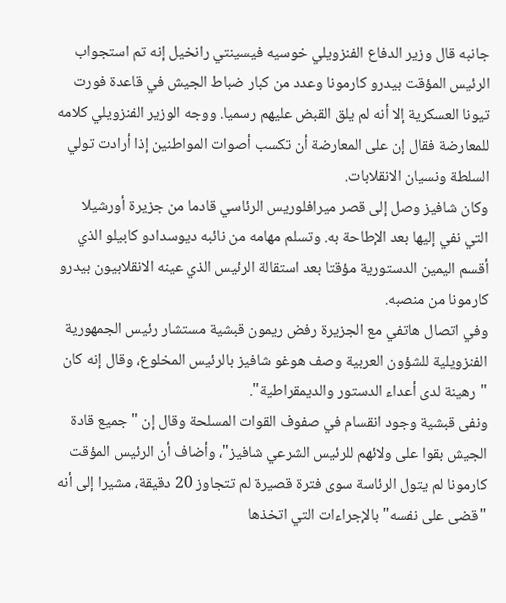جانبه قال وزير الدفاع الفنزويلي خوسيه فيسينتي رانخيل إنه تم استجواب الرئيس المؤقت بيدرو كارمونا وعدد من كبار ضباط الجيش في قاعدة فورت تيونا العسكرية إلا أنه لم يلق القبض عليهم رسميا. ووجه الوزير الفنزويلي كلامه للمعارضة فقال إن على المعارضة أن تكسب أصوات المواطنين إذا أرادت تولي السلطة ونسيان الانقلابات.
وكان شافيز وصل إلى قصر ميرافلوريس الرئاسي قادما من جزيرة أورشيلا التي نفي إليها بعد الإطاحة به. وتسلم مهامه من نائبه ديوسدادو كابيلو الذي أقسم اليمين الدستورية مؤقتا بعد استقالة الرئيس الذي عينه الانقلابيون بيدرو كارمونا من منصبه.
وفي اتصال هاتفي مع الجزيرة رفض ريمون قبشية مستشار رئيس الجمهورية الفنزويلية للشؤون العربية وصف هوغو شافيز بالرئيس المخلوع، وقال إنه كان "رهينة لدى أعداء الدستور والديمقراطية".
ونفى قبشية وجود انقسام في صفوف القوات المسلحة وقال إن "جميع قادة الجيش بقوا على ولائهم للرئيس الشرعي شافيز"، وأضاف أن الرئيس المؤقت كارمونا لم يتول الرئاسة سوى فترة قصيرة لم تتجاوز 20 دقيقة، مشيرا إلى أنه "قضى على نفسه" بالإجراءات التي اتخذها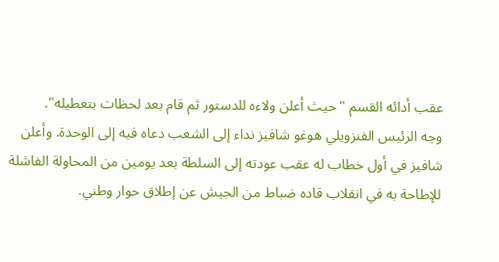عقب أدائه القسم "حيث أعلن ولاءه للدستور ثم قام بعد لحظات بتعطيله".
وجه الرئيس الفنزويلي هوغو شافيز نداء إلى الشعب دعاه فيه إلى الوحدة. وأعلن شافيز في أول خطاب له عقب عودته إلى السلطة بعد يومين من المحاولة الفاشلة للإطاحة به في انقلاب قاده ضباط من الجيش عن إطلاق حوار وطني.